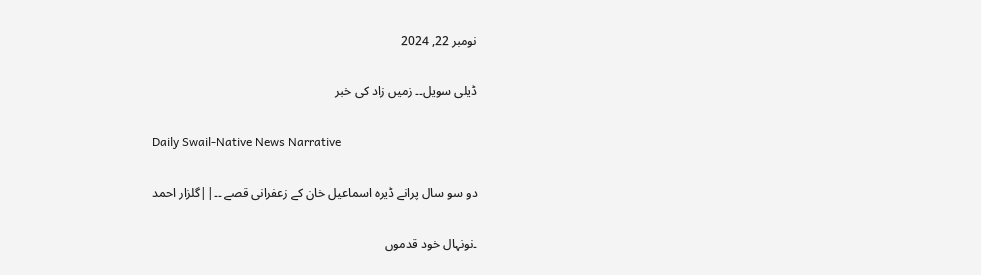نومبر 22, 2024

ڈیلی سویل۔۔ زمیں زاد کی خبر

Daily Swail-Native News Narrative

دو سو سال پرانے ڈیرہ اسماعیل خان کے زعفرانی قصے ۔۔||گلزار احمد

۔نونہال خود قدموں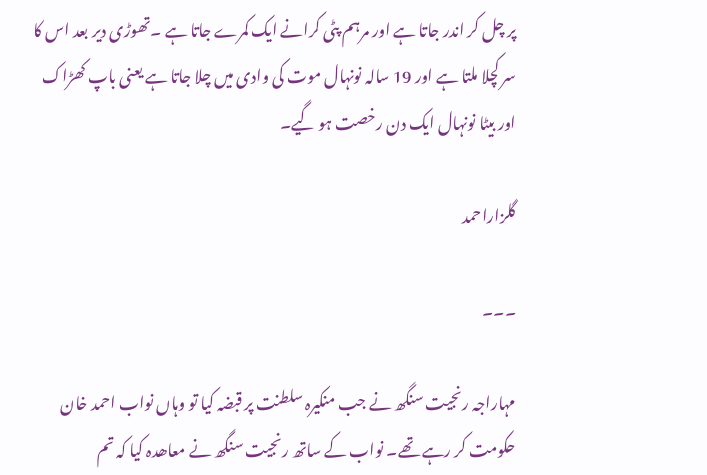پر چل کر اندر جاتا ہے اور مرہم پٹی کرانے ایک کمرے جاتا ہے ۔تھوڑی دیر بعد اس کا سر کچلا ملتا ہے اور 19 سالہ نونہال موت کی وادی میں چلا جاتا ہے یعنی باپ کھڑاک اور بیٹا نونہال ایک دن رخصت ہو گیے۔

گلزاراحمد

۔۔۔

مہاراجہ رنجیت سنگھ نے جب منکیرہ سلطنت پر قبضہ کیا تو وہاں نواب احمد خان حکومت کر رہے تھے۔ نواب کے ساتھ رنجیت سنگھ نے معاھدہ کیا کہ تم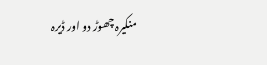منکیرہ چھوڑ دو اور ڈیرہ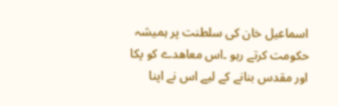اسماعیل خان کی سلطنت پر ہمیشہ حکومت کرتے رہو ۔اس معاھدے کو پکا اور مقدس بنانے کے لیے اس نے اپنا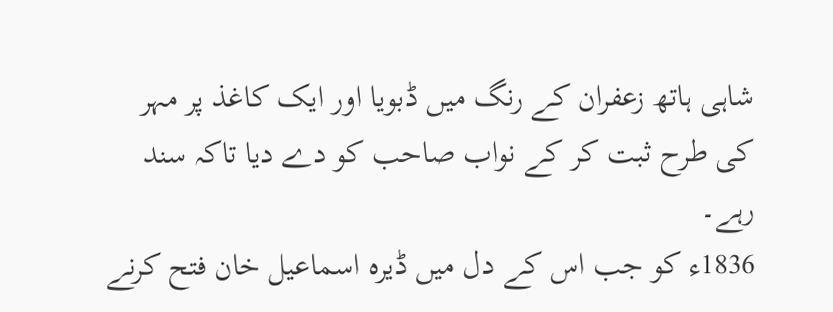شاہی ہاتھ زعفران کے رنگ میں ڈبویا اور ایک کاغذ پر مہر کی طرح ثبت کر کے نواب صاحب کو دے دیا تاکہ سند رہے۔
1836ء کو جب اس کے دل میں ڈیرہ اسماعیل خان فتح کرنے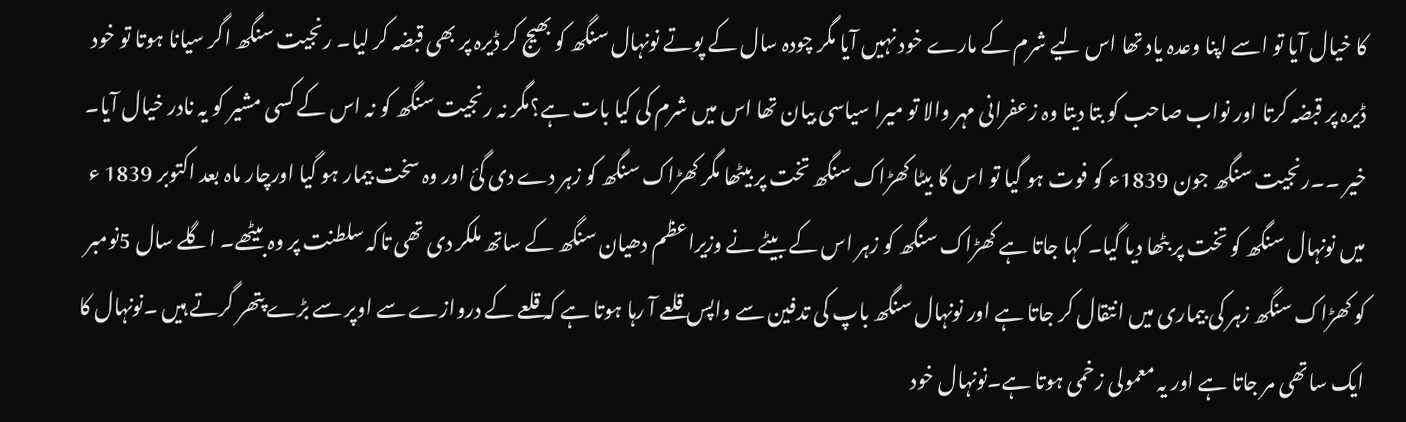کا خیال آیا تو اسے اپنا وعدہ یاد تھا اس لیے شرم کے مارے خود نہیں آیا مگر چودہ سال کے پوتے نونہال سنگھ کو بھیج کر ڈیرہ پر بھی قبضہ کر لیا۔ رنجیت سنگھ اگر سیانا ہوتا تو خود ڈیرہ پر قبضہ کرتا اور نواب صاحب کو بتا دیتا وہ زعفرانی مہر والا تو میرا سیاسی بیان تھا اس میں شرم کی کیا بات ہے؟مگر نہ رنجیت سنگھ کو نہ اس کے کسی مشیر کو یہ نادر خیال آیا۔
خیر ۔۔رنجیت سنگھ جون 1839ء کو فوت ہو گیا تو اس کا بیٹا کھڑاک سنگھ تخت پر بیٹھا مگر کھڑاک سنگھ کو زہر دے دی گئ اور وہ سخت بیمار ہو گیا اورچار ماہ بعد اکتوبر 1839 ء میں نونہال سنگھ کو تخت پر بٹھا دیا گیا۔ کہا جاتا ہے کھڑاک سنگھ کو زہر اس کے بیٹے نے وزیراعظم دھیان سنگھ کے ساتھ ملکر دی تھی تاکہ سلطنت پر وہ بیٹھے۔ اگلے سال 5نومبر کو کھڑاک سنگھ زہر کی بیماری میں انتقال کر جاتا ہے اور نونہال سنگھ باپ کی تدفین سے واپس قلعے آ رہا ہوتا ہے کہ قلعے کے دروازے سے اوپر سے بڑے پتھر گرتے ہیں ۔نونہال کا ایک ساتھی مر جاتا ہے اور یہ معمولی زخمی ہوتا ہے۔نونہال خود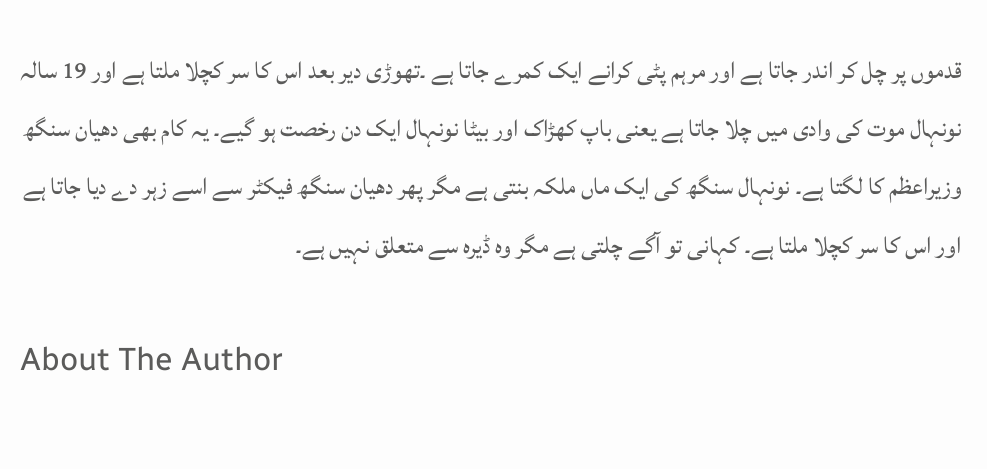قدموں پر چل کر اندر جاتا ہے اور مرہم پٹی کرانے ایک کمرے جاتا ہے ۔تھوڑی دیر بعد اس کا سر کچلا ملتا ہے اور 19 سالہ نونہال موت کی وادی میں چلا جاتا ہے یعنی باپ کھڑاک اور بیٹا نونہال ایک دن رخصت ہو گیے۔ یہ کام بھی دھیان سنگھ وزیراعظم کا لگتا ہے۔ نونہال سنگھ کی ایک ماں ملکہ بنتی ہے مگر پھر دھیان سنگھ فیکٹر سے اسے زہر دے دیا جاتا ہے اور اس کا سر کچلا ملتا ہے۔ کہانی تو آگے چلتی ہے مگر وہ ڈیرہ سے متعلق نہیں ہے۔

About The Author